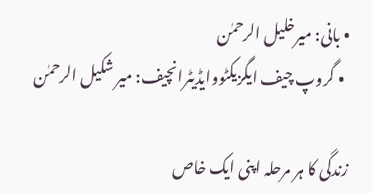• بانی: میرخلیل الرحمٰن
  • گروپ چیف ایگزیکٹووایڈیٹرانچیف: میر شکیل الرحمٰن

زندگی کا ہر مرحلہ اپنی ایک خاص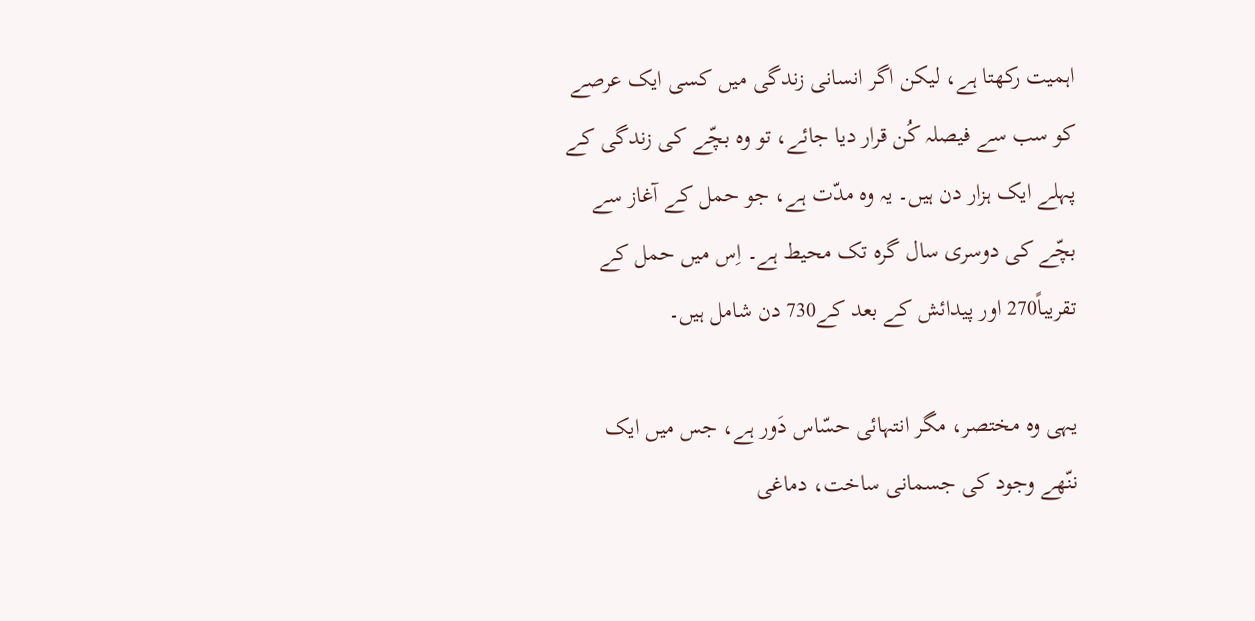اہمیت رکھتا ہے، لیکن اگر انسانی زندگی میں کسی ایک عرصے کو سب سے فیصلہ کُن قرار دیا جائے، تو وہ بچّے کی زندگی کے پہلے ایک ہزار دن ہیں۔ یہ وہ مدّت ہے، جو حمل کے آغاز سے بچّے کی دوسری سال گرہ تک محیط ہے۔ اِس میں حمل کے تقریباً270 اور پیدائش کے بعد کے730 دن شامل ہیں۔

یہی وہ مختصر، مگر انتہائی حسّاس دَور ہے، جس میں ایک ننّھے وجود کی جسمانی ساخت، دماغی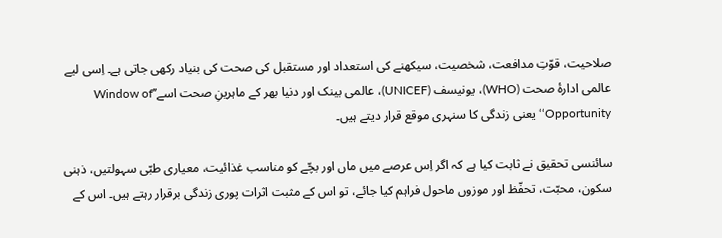صلاحیت، قوّتِ مدافعت، شخصیت، سیکھنے کی استعداد اور مستقبل کی صحت کی بنیاد رکھی جاتی ہے۔ اِسی لیے عالمی ادارۂ صحت (WHO)، یونیسف (UNICEF)، عالمی بینک اور دنیا بھر کے ماہرینِ صحت اسے’’Window of Opportunity‘‘ یعنی زندگی کا سنہری موقع قرار دیتے ہیں۔

سائنسی تحقیق نے ثابت کیا ہے کہ اگر اِس عرصے میں ماں اور بچّے کو مناسب غذائیت، معیاری طبّی سہولتیں، ذہنی سکون، محبّت، تحفّظ اور موزوں ماحول فراہم کیا جائے، تو اس کے مثبت اثرات پوری زندگی برقرار رہتے ہیں۔ اس کے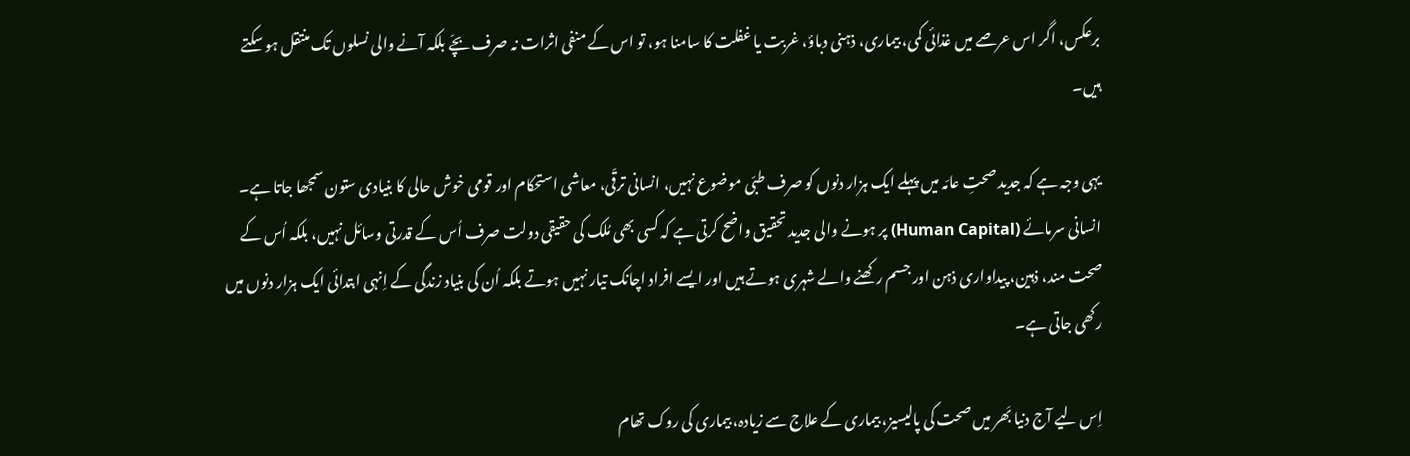برعکس، اگر اس عرصے میں غذائی کمی، بیماری، ذہنی دباؤ، غربت یا غفلت کا سامنا ہو، تو اس کے منفی اثرات نہ صرف بچّے بلکہ آنے والی نسلوں تک منتقل ہو سکتے ہیں۔

یہی وجہ ہے کہ جدید صحتِ عامّہ میں پہلے ایک ہزار دنوں کو صرف طبّی موضوع نہیں، انسانی ترقّی، معاشی استحکام اور قومی خوش حالی کا بنیادی ستون سمجھا جاتا ہے۔ انسانی سرمائے (Human Capital) پر ہونے والی جدید تحقیق واضح کرتی ہے کہ کسی بھی مُلک کی حقیقی دولت صرف اُس کے قدرتی وسائل نہیں، بلکہ اُس کے صحت مند، ذہین، پیداواری ذہن اور جسم رکھنے والے شہری ہوتے ہیں اور ایسے افراد اچانک تیار نہیں ہوتے بلکہ اُن کی بنیاد زندگی کے اِنہی ابتدائی ایک ہزار دنوں میں رکھی جاتی ہے۔

اِس لیے آج دنیا بَھر میں صحت کی پالیسیز، بیماری کے علاج سے زیادہ، بیماری کی روک تھام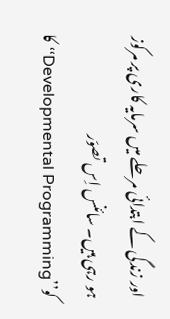اور زندگی کے ابتدائی مرحلے میں سرمایہ کاری پر مرکوز ہو رہی ہیں۔ سائنس اِس تصوّر کو’’Developmental Programming‘‘ کا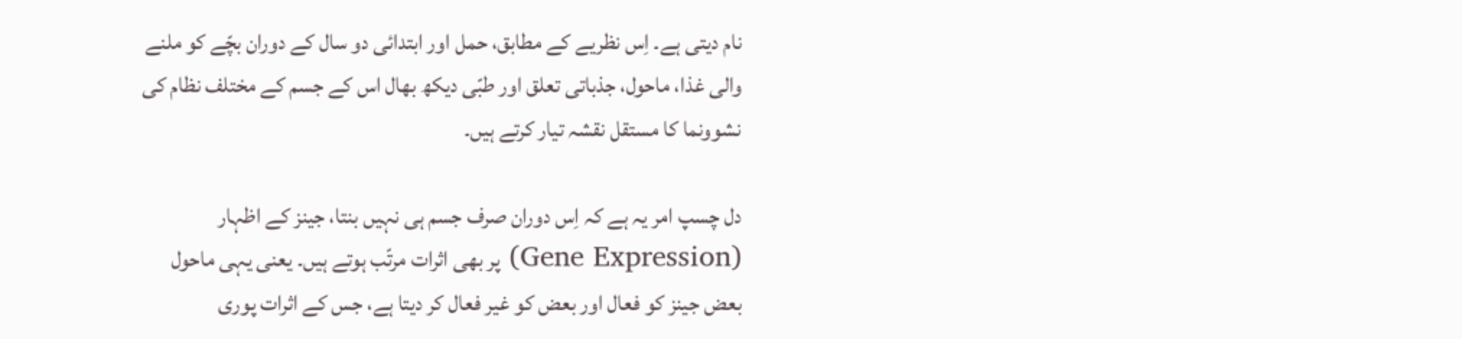نام دیتی ہے۔ اِس نظریے کے مطابق، حمل اور ابتدائی دو سال کے دوران بچّے کو ملنے والی غذا، ماحول، جذباتی تعلق اور طبّی دیکھ بھال اس کے جسم کے مختلف نظام کی نشوونما کا مستقل نقشہ تیار کرتے ہیں۔

دل چسپ امر یہ ہے کہ اِس دوران صرف جسم ہی نہیں بنتا، جینز کے اظہار (Gene Expression) پر بھی اثرات مرتّب ہوتے ہیں۔ یعنی یہی ماحول بعض جینز کو فعال اور بعض کو غیر فعال کر دیتا ہے، جس کے اثرات پوری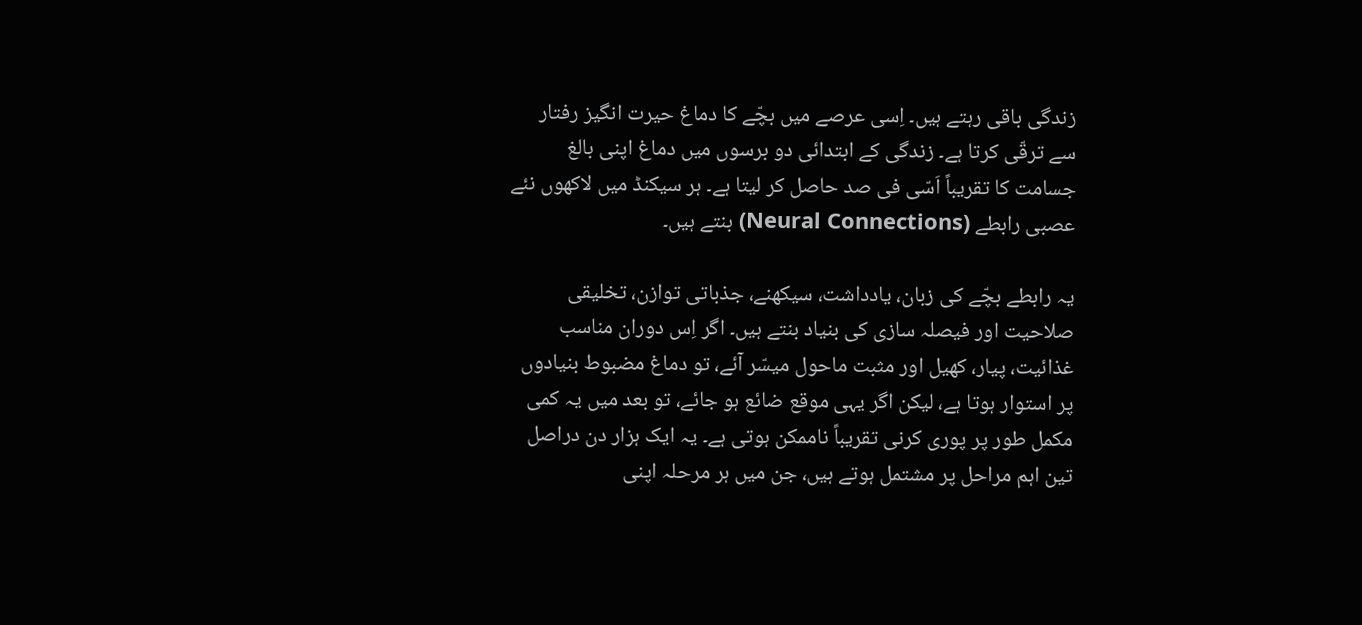زندگی باقی رہتے ہیں۔ اِسی عرصے میں بچّے کا دماغ حیرت انگیز رفتار سے ترقّی کرتا ہے۔ زندگی کے ابتدائی دو برسوں میں دماغ اپنی بالغ جسامت کا تقریباً اَسّی فی صد حاصل کر لیتا ہے۔ ہر سیکنڈ میں لاکھوں نئے عصبی رابطے (Neural Connections) بنتے ہیں۔

یہ رابطے بچّے کی زبان، یادداشت، سیکھنے، جذباتی توازن، تخلیقی صلاحیت اور فیصلہ سازی کی بنیاد بنتے ہیں۔ اگر اِس دوران مناسب غذائیت، پیار، کھیل اور مثبت ماحول میسّر آئے، تو دماغ مضبوط بنیادوں پر استوار ہوتا ہے، لیکن اگر یہی موقع ضائع ہو جائے، تو بعد میں یہ کمی مکمل طور پر پوری کرنی تقریباً ناممکن ہوتی ہے۔ یہ ایک ہزار دن دراصل تین اہم مراحل پر مشتمل ہوتے ہیں، جن میں ہر مرحلہ اپنی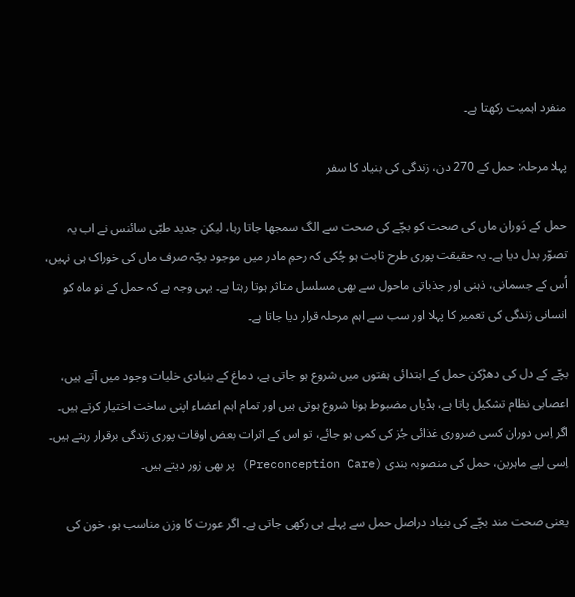منفرد اہمیت رکھتا ہے۔

پہلا مرحلہ: حمل کے 270 دن، زندگی کی بنیاد کا سفر

حمل کے دَوران ماں کی صحت کو بچّے کی صحت سے الگ سمجھا جاتا رہا، لیکن جدید طبّی سائنس نے اب یہ تصوّر بدل دیا ہے۔ یہ حقیقت پوری طرح ثابت ہو چُکی کہ رحمِ مادر میں موجود بچّہ صرف ماں کی خوراک ہی نہیں، اُس کے جسمانی، ذہنی اور جذباتی ماحول سے بھی مسلسل متاثر ہوتا رہتا ہے۔ یہی وجہ ہے کہ حمل کے نو ماہ کو انسانی زندگی کی تعمیر کا پہلا اور سب سے اہم مرحلہ قرار دیا جاتا ہے۔

بچّے کے دل کی دھڑکن حمل کے ابتدائی ہفتوں میں شروع ہو جاتی ہے، دماغ کے بنیادی خلیات وجود میں آتے ہیں، اعصابی نظام تشکیل پاتا ہے، ہڈیاں مضبوط ہونا شروع ہوتی ہیں اور تمام اہم اعضاء اپنی ساخت اختیار کرتے ہیں۔ اگر اِس دوران کسی ضروری غذائی جُز کی کمی ہو جائے، تو اس کے اثرات بعض اوقات پوری زندگی برقرار رہتے ہیں۔ اِسی لیے ماہرین، حمل کی منصوبہ بندی (Preconception Care) پر بھی زور دیتے ہیں۔

یعنی صحت مند بچّے کی بنیاد دراصل حمل سے پہلے ہی رکھی جاتی ہے۔ اگر عورت کا وزن مناسب ہو، خون کی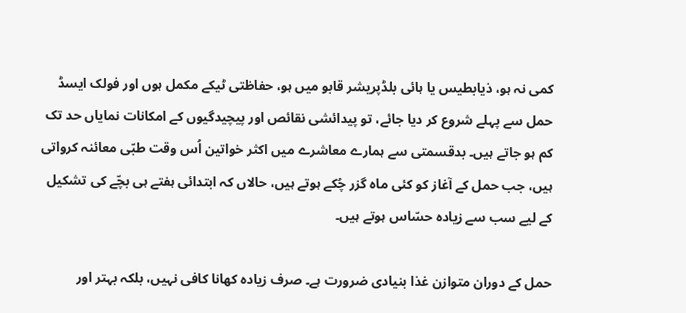کمی نہ ہو، ذیابطیس یا ہائی بلڈپریشر قابو میں ہو، حفاظتی ٹیکے مکمل ہوں اور فولک ایسڈ حمل سے پہلے شروع کر دیا جائے، تو پیدائشی نقائص اور پیچیدگیوں کے امکانات نمایاں حد تک کم ہو جاتے ہیں۔ بدقسمتی سے ہمارے معاشرے میں اکثر خواتین اُس وقت طبّی معائنہ کرواتی ہیں، جب حمل کے آغاز کو کئی ماہ گزر چُکے ہوتے ہیں، حالاں کہ ابتدائی ہفتے ہی بچّے کی تشکیل کے لیے سب سے زیادہ حسّاس ہوتے ہیں۔

حمل کے دوران متوازن غذا بنیادی ضرورت ہے۔ صرف زیادہ کھانا کافی نہیں، بلکہ بہتر اور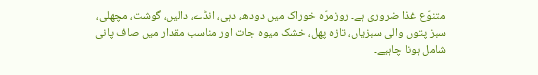متنوّع غذا ضروری ہے۔ روزمرّہ خوراک میں دودھ، دہی، انڈے، دالیں، گوشت، مچھلی، سبز پتوں والی سبزیاں، تازہ پھل، خشک میوہ جات اور مناسب مقدار میں صاف پانی شامل ہونا چاہیے۔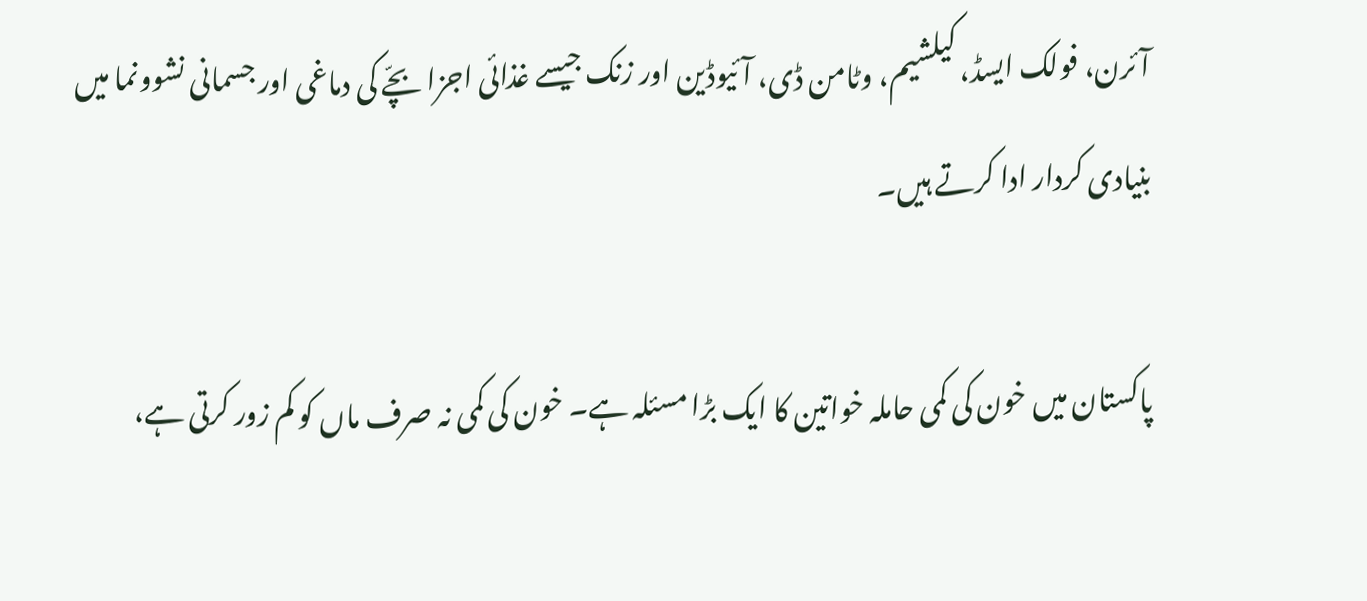آئرن، فولک ایسڈ، کیلشیم، وٹامن ڈی، آئیوڈین اور زنک جیسے غذائی اجزا بچّے کی دماغی اور جسمانی نشوونما میں بنیادی کردار ادا کرتے ہیں۔

پاکستان میں خون کی کمی حاملہ خواتین کا ایک بڑا مسئلہ ہے۔ خون کی کمی نہ صرف ماں کو کم زور کرتی ہے،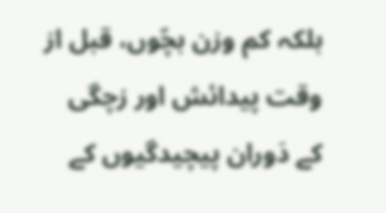بلکہ کم وزن بچّوں، قبل از وقت پیدائش اور زچگی کے دَوران پیچیدگیوں کے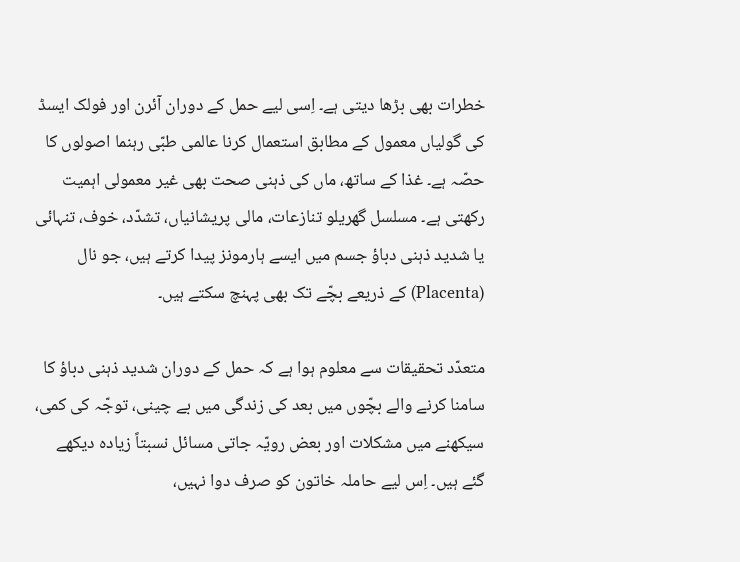خطرات بھی بڑھا دیتی ہے۔ اِسی لیے حمل کے دوران آئرن اور فولک ایسڈ کی گولیاں معمول کے مطابق استعمال کرنا عالمی طبّی رہنما اصولوں کا حصّہ ہے۔ غذا کے ساتھ، ماں کی ذہنی صحت بھی غیر معمولی اہمیت رکھتی ہے۔ مسلسل گھریلو تنازعات، مالی پریشانیاں، تشدّد، خوف، تنہائی یا شدید ذہنی دباؤ جسم میں ایسے ہارمونز پیدا کرتے ہیں، جو نال (Placenta) کے ذریعے بچّے تک بھی پہنچ سکتے ہیں۔

متعدّد تحقیقات سے معلوم ہوا ہے کہ حمل کے دوران شدید ذہنی دباؤ کا سامنا کرنے والے بچّوں میں بعد کی زندگی میں بے چینی، توجّہ کی کمی، سیکھنے میں مشکلات اور بعض رویّہ جاتی مسائل نسبتاً زیادہ دیکھے گئے ہیں۔ اِس لیے حاملہ خاتون کو صرف دوا نہیں،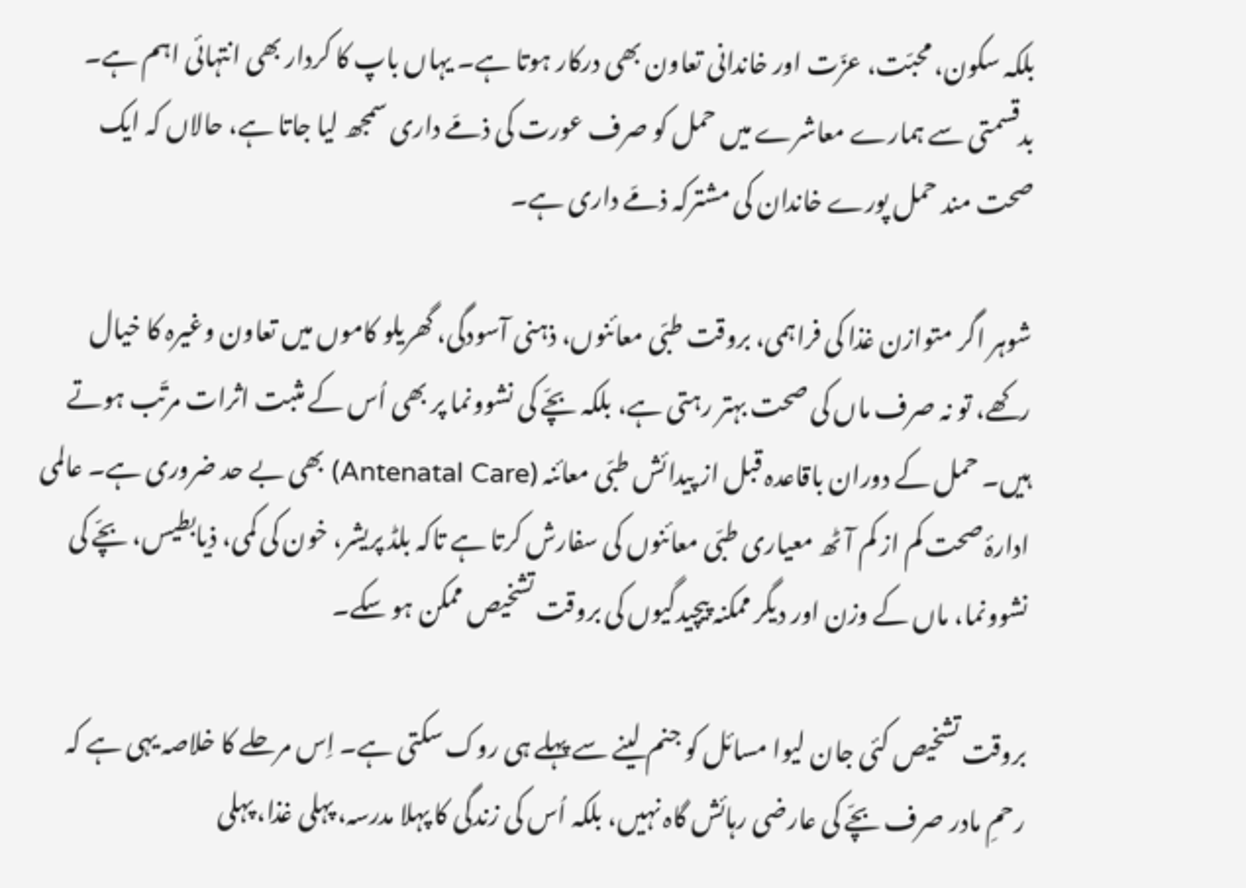بلکہ سکون، محبّت، عزّت اور خاندانی تعاون بھی درکار ہوتا ہے۔ یہاں باپ کا کردار بھی انتہائی اہم ہے۔ بدقسمتی سے ہمارے معاشرے میں حمل کو صرف عورت کی ذمّے داری سمجھ لیا جاتا ہے، حالاں کہ ایک صحت مند حمل پورے خاندان کی مشترکہ ذمّے داری ہے۔

شوہر اگر متوازن غذا کی فراہمی، بروقت طبّی معائنوں، ذہنی آسودگی، گھریلو کاموں میں تعاون وغیرہ کا خیال رکھے، تو نہ صرف ماں کی صحت بہتر رہتی ہے، بلکہ بچّے کی نشوونما پر بھی اُس کے مثبت اثرات مرتّب ہوتے ہیں۔ حمل کے دوران باقاعدہ قبل از پیدائش طبّی معائنہ (Antenatal Care) بھی بے حد ضروری ہے۔ عالمی ادارۂ صحت کم از کم آٹھ معیاری طبّی معائنوں کی سفارش کرتا ہے تاکہ بلڈ پریشر، خون کی کمی، ذیابطیس، بچّے کی نشوونما، ماں کے وزن اور دیگر ممکنہ پیچیدگیوں کی بروقت تشخیص ممکن ہو سکے۔

بروقت تشخیص کئی جان لیوا مسائل کو جنم لینے سے پہلے ہی روک سکتی ہے۔ اِس مرحلے کا خلاصہ یہی ہے کہ رحمِ مادر صرف بچّے کی عارضی رہائش گاہ نہیں، بلکہ اُس کی زندگی کا پہلا مدرسہ، پہلی غذا، پہلی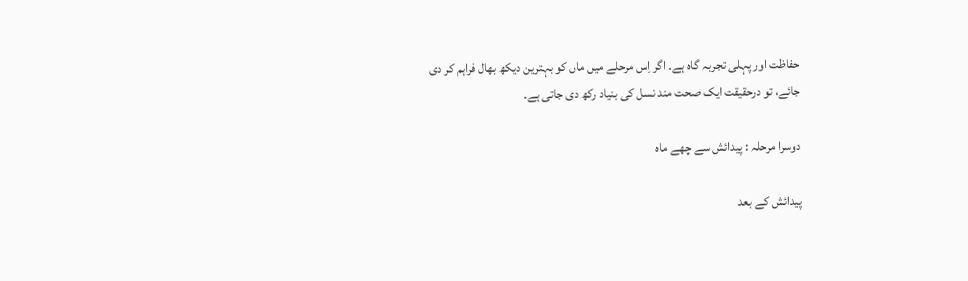حفاظت اور پہلی تجربہ گاہ ہے۔ اگر اِس مرحلے میں ماں کو بہترین دیکھ بھال فراہم کر دی جائے، تو درحقیقت ایک صحت مند نسل کی بنیاد رکھ دی جاتی ہے۔

دوسرا مرحلہ : پیدائش سے چھے ماہ

پیدائش کے بعد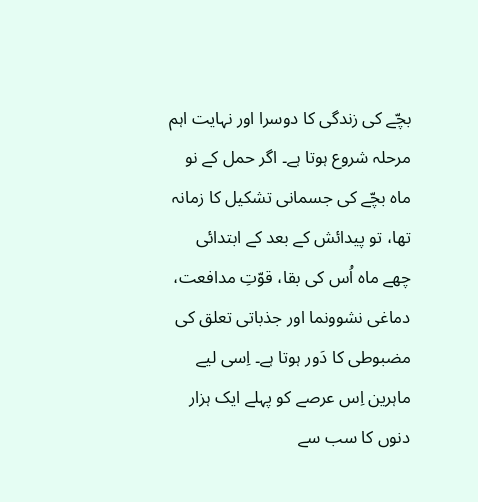بچّے کی زندگی کا دوسرا اور نہایت اہم مرحلہ شروع ہوتا ہے۔ اگر حمل کے نو ماہ بچّے کی جسمانی تشکیل کا زمانہ تھا، تو پیدائش کے بعد کے ابتدائی چھے ماہ اُس کی بقا، قوّتِ مدافعت، دماغی نشوونما اور جذباتی تعلق کی مضبوطی کا دَور ہوتا ہے۔ اِسی لیے ماہرین اِس عرصے کو پہلے ایک ہزار دنوں کا سب سے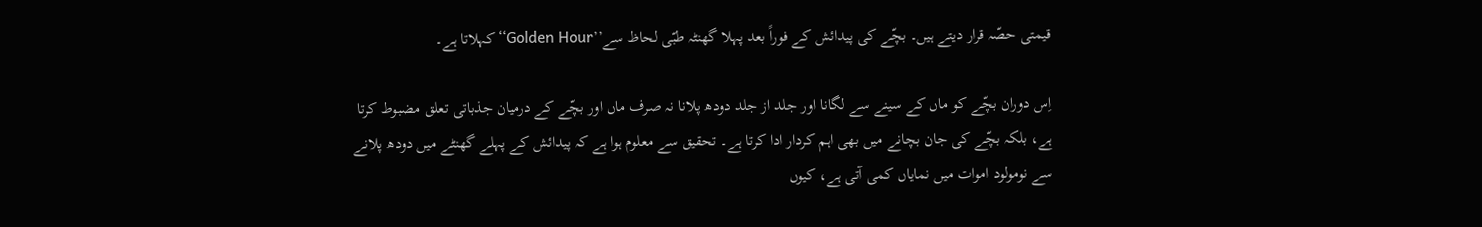قیمتی حصّہ قرار دیتے ہیں۔ بچّے کی پیدائش کے فوراً بعد پہلا گھنٹہ طبّی لحاظ سے’’Golden Hour‘‘ کہلاتا ہے۔

اِس دوران بچّے کو ماں کے سینے سے لگانا اور جلد از جلد دودھ پلانا نہ صرف ماں اور بچّے کے درمیان جذباتی تعلق مضبوط کرتا ہے، بلکہ بچّے کی جان بچانے میں بھی اہم کردار ادا کرتا ہے۔ تحقیق سے معلوم ہوا ہے کہ پیدائش کے پہلے گھنٹے میں دودھ پلانے سے نومولود اموات میں نمایاں کمی آتی ہے، کیوں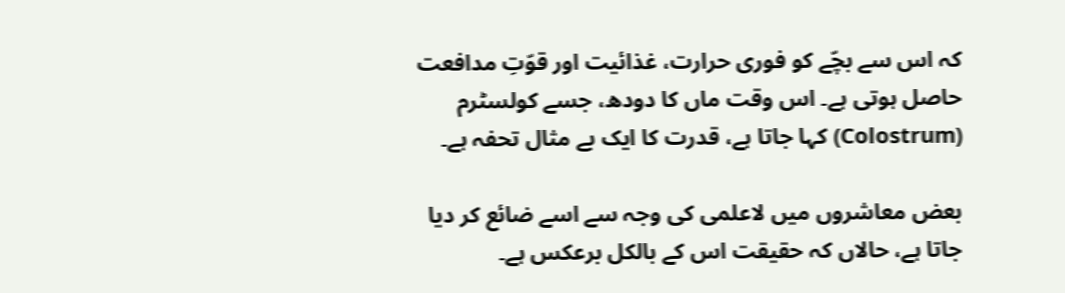کہ اس سے بچّے کو فوری حرارت، غذائیت اور قوّتِ مدافعت حاصل ہوتی ہے۔ اس وقت ماں کا دودھ، جسے کولسٹرم (Colostrum) کہا جاتا ہے، قدرت کا ایک بے مثال تحفہ ہے۔

بعض معاشروں میں لاعلمی کی وجہ سے اسے ضائع کر دیا جاتا ہے، حالاں کہ حقیقت اس کے بالکل برعکس ہے۔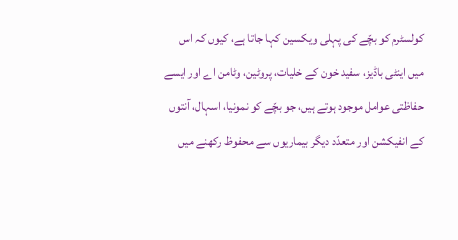کولسٹرم کو بچّے کی پہلی ویکسین کہا جاتا ہے، کیوں کہ اس میں اینٹی باڈیز، سفید خون کے خلیات، پروٹین، وٹامن اے اور ایسے حفاظتی عوامل موجود ہوتے ہیں، جو بچّے کو نمونیا، اسہال، آنتوں کے انفیکشن اور متعدّد دیگر بیماریوں سے محفوظ رکھنے میں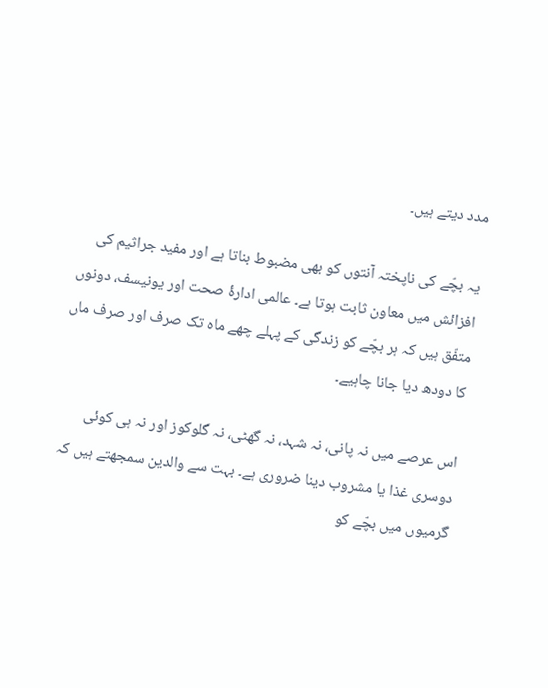مدد دیتے ہیں۔

یہ بچّے کی ناپختہ آنتوں کو بھی مضبوط بناتا ہے اور مفید جراثیم کی افزائش میں معاون ثابت ہوتا ہے۔ عالمی ادارۂ صحت اور یونیسف، دونوں متفّق ہیں کہ ہر بچّے کو زندگی کے پہلے چھے ماہ تک صرف اور صرف ماں کا دودھ دیا جانا چاہیے۔

اس عرصے میں نہ پانی، نہ شہد، نہ گھٹی، نہ گلوکوز اور نہ ہی کوئی دوسری غذا یا مشروب دینا ضروری ہے۔ بہت سے والدین سمجھتے ہیں کہ گرمیوں میں بچّے کو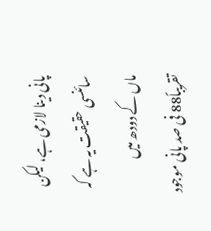پانی دینا لازمی ہے، لیکن سائنسی حقیقت یہ ہے کہ ماں کے دودھ میں تقریباً88 فی صد پانی موجود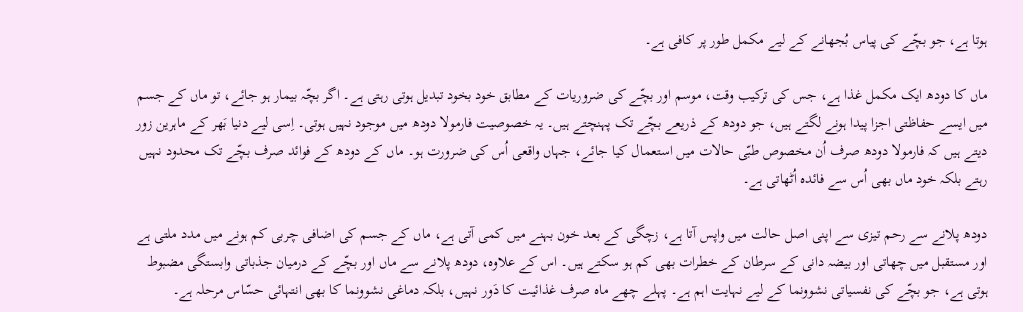ہوتا ہے، جو بچّے کی پیاس بُجھانے کے لیے مکمل طور پر کافی ہے۔

ماں کا دودھ ایک مکمل غذا ہے، جس کی ترکیب وقت، موسم اور بچّے کی ضروریات کے مطابق خود بخود تبدیل ہوتی رہتی ہے۔ اگر بچّہ بیمار ہو جائے، تو ماں کے جسم میں ایسے حفاظتی اجزا پیدا ہونے لگتے ہیں، جو دودھ کے ذریعے بچّے تک پہنچتے ہیں۔ یہ خصوصیت فارمولا دودھ میں موجود نہیں ہوتی۔ اِسی لیے دنیا بَھر کے ماہرین زور دیتے ہیں کہ فارمولا دودھ صرف اُن مخصوص طبّی حالات میں استعمال کیا جائے، جہاں واقعی اُس کی ضرورت ہو۔ ماں کے دودھ کے فوائد صرف بچّے تک محدود نہیں رہتے بلکہ خود ماں بھی اُس سے فائدہ اُٹھاتی ہے۔

دودھ پلانے سے رحم تیزی سے اپنی اصل حالت میں واپس آتا ہے، زچگی کے بعد خون بہنے میں کمی آتی ہے، ماں کے جسم کی اضافی چربی کم ہونے میں مدد ملتی ہے اور مستقبل میں چھاتی اور بیضہ دانی کے سرطان کے خطرات بھی کم ہو سکتے ہیں۔ اس کے علاوہ، دودھ پلانے سے ماں اور بچّے کے درمیان جذباتی وابستگی مضبوط ہوتی ہے، جو بچّے کی نفسیاتی نشوونما کے لیے نہایت اہم ہے۔ پہلے چھے ماہ صرف غذائیت کا دَور نہیں، بلکہ دماغی نشوونما کا بھی انتہائی حسّاس مرحلہ ہے۔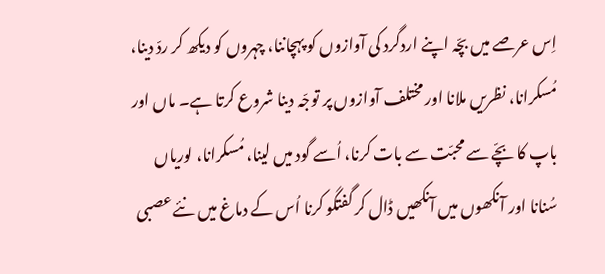اِس عرصے میں بچّہ اپنے اردگرد کی آوازوں کو پہچاننا، چہروں کو دیکھ کر ردّ دینا، مُسکرانا، نظریں ملانا اور مختلف آوازوں پر توجّہ دینا شروع کرتا ہے۔ ماں اور باپ کا بچّے سے محبّت سے بات کرنا، اُسے گود میں لینا، مُسکرانا، لوریاں سُنانا اور آنکھوں میں آنکھیں ڈال کر گفتگو کرنا اُس کے دماغ میں نئے عصبی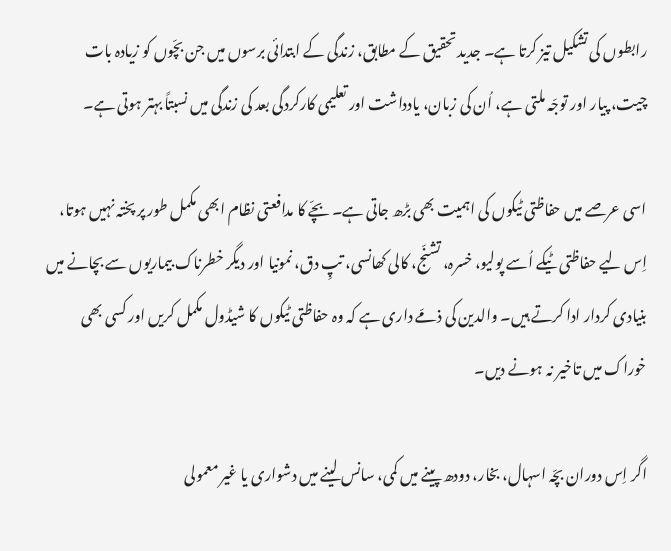رابطوں کی تشکیل تیز کرتا ہے۔ جدید تحقیق کے مطابق، زندگی کے ابتدائی برسوں میں جن بچّوں کو زیادہ بات چیت، پیار اور توجّہ ملتی ہے، اُن کی زبان، یادداشت اور تعلیمی کارکردگی بعد کی زندگی میں نسبتاً بہتر ہوتی ہے۔

اسی عرصے میں حفاظتی ٹیکوں کی اہمیت بھی بڑھ جاتی ہے۔ بچّے کا مدافعتی نظام ابھی مکمل طور پر پختہ نہیں ہوتا، اِس لیے حفاظتی ٹیکے اُسے پولیو، خسرہ، تشنّج، کالی کھانسی، تپِ دق، نمونیا اور دیگر خطرناک بیماریوں سے بچانے میں بنیادی کردار ادا کرتے ہیں۔ والدین کی ذمّے داری ہے کہ وہ حفاظتی ٹیکوں کا شیڈول مکمل کریں اور کسی بھی خوراک میں تاخیر نہ ہونے دیں۔

اگر اِس دوران بچّہ اسہال، بخار، دودھ پینے میں کمی، سانس لینے میں دشواری یا غیر معمولی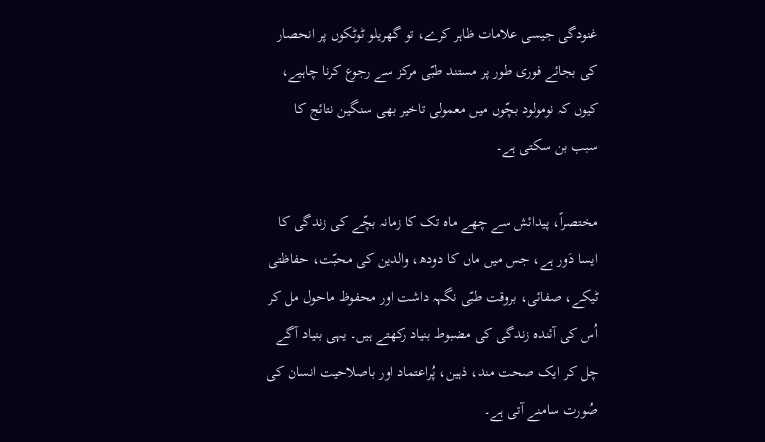غنودگی جیسی علامات ظاہر کرے، تو گھریلو ٹوٹکوں پر انحصار کی بجائے فوری طور پر مستند طبّی مرکز سے رجوع کرنا چاہیے، کیوں کہ نومولود بچّوں میں معمولی تاخیر بھی سنگین نتائج کا سبب بن سکتی ہے۔

مختصراً، پیدائش سے چھے ماہ تک کا زمانہ بچّے کی زندگی کا ایسا دَور ہے، جس میں ماں کا دودھ، والدین کی محبّت، حفاظتی ٹیکے، صفائی، بروقت طبّی نگہہ داشت اور محفوظ ماحول مل کر اُس کی آئندہ زندگی کی مضبوط بنیاد رکھتے ہیں۔ یہی بنیاد آگے چل کر ایک صحت مند، ذہین، پُراعتماد اور باصلاحیت انسان کی صُورت سامنے آتی ہے۔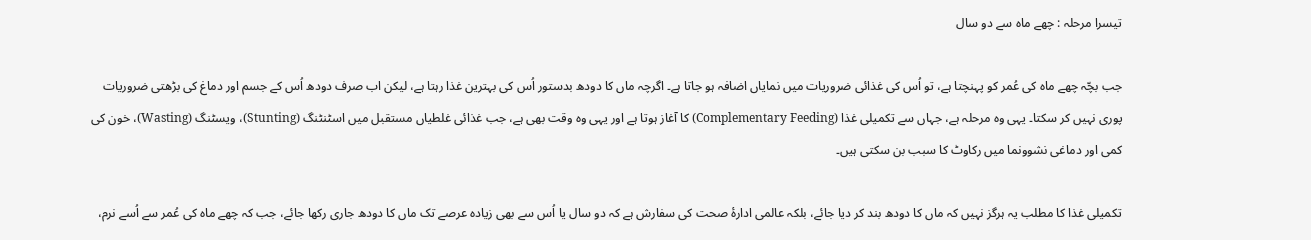تیسرا مرحلہ : چھے ماہ سے دو سال

جب بچّہ چھے ماہ کی عُمر کو پہنچتا ہے، تو اُس کی غذائی ضروریات میں نمایاں اضافہ ہو جاتا ہے۔ اگرچہ ماں کا دودھ بدستور اُس کی بہترین غذا رہتا ہے، لیکن اب صرف دودھ اُس کے جسم اور دماغ کی بڑھتی ضروریات پوری نہیں کر سکتا۔ یہی وہ مرحلہ ہے، جہاں سے تکمیلی غذا (Complementary Feeding) کا آغاز ہوتا ہے اور یہی وہ وقت بھی ہے، جب غذائی غلطیاں مستقبل میں اسٹنٹنگ (Stunting)، ویسٹنگ (Wasting)، خون کی کمی اور دماغی نشوونما میں رکاوٹ کا سبب بن سکتی ہیں۔

تکمیلی غذا کا مطلب یہ ہرگز نہیں کہ ماں کا دودھ بند کر دیا جائے، بلکہ عالمی ادارۂ صحت کی سفارش ہے کہ دو سال یا اُس سے بھی زیادہ عرصے تک ماں کا دودھ جاری رکھا جائے، جب کہ چھے ماہ کی عُمر سے اُسے نرم،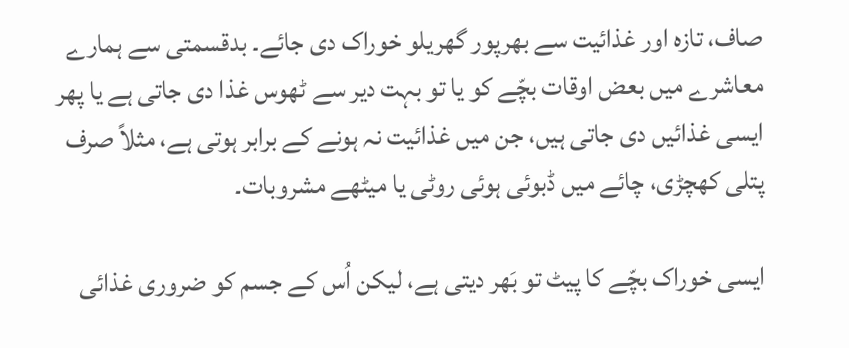صاف، تازہ اور غذائیت سے بھرپور گھریلو خوراک دی جائے۔ بدقسمتی سے ہمارے معاشرے میں بعض اوقات بچّے کو یا تو بہت دیر سے ٹھوس غذا دی جاتی ہے یا پھر ایسی غذائیں دی جاتی ہیں، جن میں غذائیت نہ ہونے کے برابر ہوتی ہے، مثلاً صرف پتلی کھچڑی، چائے میں ڈبوئی ہوئی روٹی یا میٹھے مشروبات۔

ایسی خوراک بچّے کا پیٹ تو بَھر دیتی ہے، لیکن اُس کے جسم کو ضروری غذائی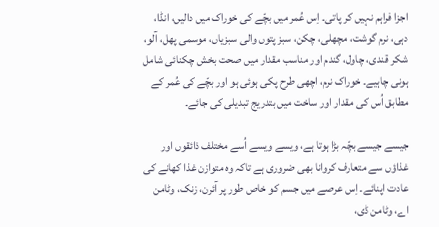اجزا فراہم نہیں کر پاتی۔ اِس عُمر میں بچّے کی خوراک میں دالیں، انڈا، دہی، نرم گوشت، مچھلی، چکن، سبز پتوں والی سبزیاں، موسمی پھل، آلو، شکر قندی، چاول، گندم اور مناسب مقدار میں صحت بخش چکنائی شامل ہونی چاہیے۔ خوراک نرم، اچھی طرح پکی ہوئی ہو اور بچّے کی عُمر کے مطابق اُس کی مقدار اور ساخت میں بتدریج تبدیلی کی جائے۔

جیسے جیسے بچّہ بڑا ہوتا ہے، ویسے ویسے اُسے مختلف ذائقوں اور غذاؤں سے متعارف کروانا بھی ضروری ہے تاکہ وہ متوازن غذا کھانے کی عادت اپنائے۔ اِس عرصے میں جسم کو خاص طور پر آئرن، زنک، وٹامن اے، وٹامن ڈی،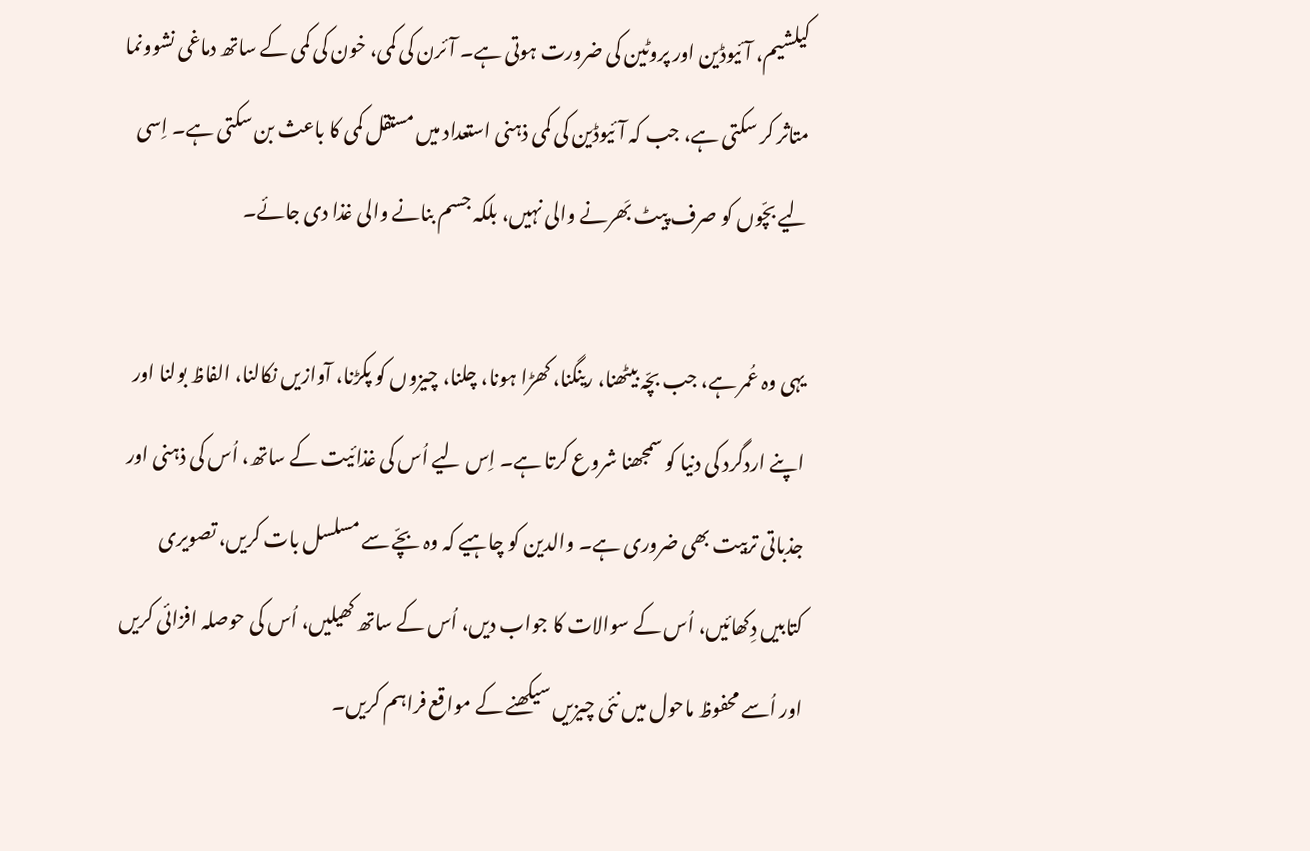کیلشیم، آئیوڈین اور پروٹین کی ضرورت ہوتی ہے۔ آئرن کی کمی، خون کی کمی کے ساتھ دماغی نشوونما متاثر کر سکتی ہے، جب کہ آئیوڈین کی کمی ذہنی استعداد میں مستقل کمی کا باعث بن سکتی ہے۔ اِسی لیے بچّوں کو صرف پیٹ بَھرنے والی نہیں، بلکہ جسم بنانے والی غذا دی جائے۔

یہی وہ عُمر ہے، جب بچّہ بیٹھنا، رینگنا، کھڑا ہونا، چلنا، چیزوں کو پکڑنا، آوازیں نکالنا، الفاظ بولنا اور اپنے اردگرد کی دنیا کو سمجھنا شروع کرتا ہے۔ اِس لیے اُس کی غذائیت کے ساتھ، اُس کی ذہنی اور جذباتی تربیت بھی ضروری ہے۔ والدین کو چاہیے کہ وہ بچّے سے مسلسل بات کریں، تصویری کتابیں دِکھائیں، اُس کے سوالات کا جواب دیں، اُس کے ساتھ کھیلیں، اُس کی حوصلہ افزائی کریں اور اُسے محفوظ ماحول میں نئی چیزیں سیکھنے کے مواقع فراہم کریں۔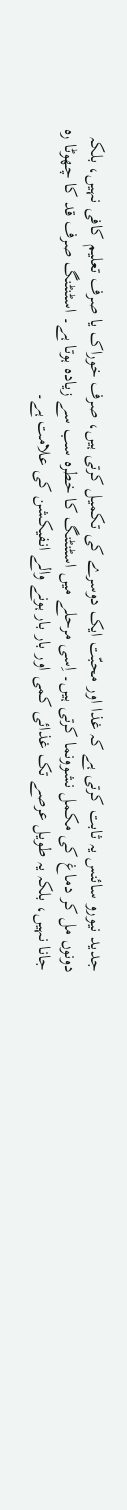جدید نیورو سائنس یہ ثابت کرتی ہے کہ غذا اور محبّت ایک دوسرے کی تکمیل کرتی ہیں، صرف خوراک یا صرف تعلیم کافی نہیں، بلکہ دونوں مل کر دماغ کی مکمل نشوونما کرتی ہیں۔ اِسی مرحلے میں اسٹنٹنگ کا خطرہ سب سے زیادہ ہوتا ہے۔ اسٹنٹنگ صرف قد کا چھوٹا رہ جانا نہیں، بلکہ یہ طویل عرصے تک غذائی کمی اور بار بار ہونے والے انفیکشن کی علامت ہے۔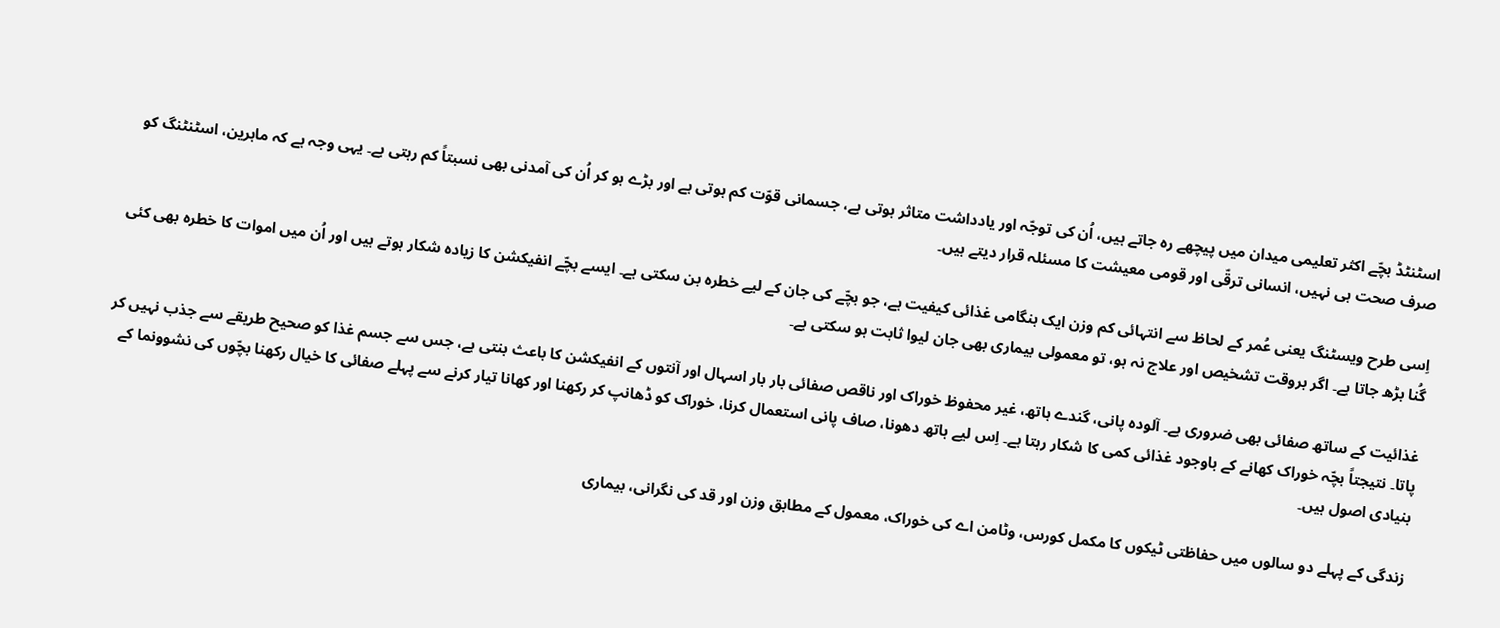اسٹنٹڈ بچّے اکثر تعلیمی میدان میں پیچھے رہ جاتے ہیں، اُن کی توجّہ اور یادداشت متاثر ہوتی ہے، جسمانی قوّت کم ہوتی ہے اور بڑے ہو کر اُن کی آمدنی بھی نسبتاً کم رہتی ہے۔ یہی وجہ ہے کہ ماہرین، اسٹنٹنگ کو صرف صحت ہی نہیں، انسانی ترقّی اور قومی معیشت کا مسئلہ قرار دیتے ہیں۔

اِسی طرح ویسٹنگ یعنی عُمر کے لحاظ سے انتہائی کم وزن ایک ہنگامی غذائی کیفیت ہے، جو بچّے کی جان کے لیے خطرہ بن سکتی ہے۔ ایسے بچّے انفیکشن کا زیادہ شکار ہوتے ہیں اور اُن میں اموات کا خطرہ بھی کئی گُنا بڑھ جاتا ہے۔ اگر بروقت تشخیص اور علاج نہ ہو، تو معمولی بیماری بھی جان لیوا ثابت ہو سکتی ہے۔

غذائیت کے ساتھ صفائی بھی ضروری ہے۔ آلودہ پانی، گندے ہاتھ، غیر محفوظ خوراک اور ناقص صفائی بار بار اسہال اور آنتوں کے انفیکشن کا باعث بنتی ہے، جس سے جسم غذا کو صحیح طریقے سے جذب نہیں کر پاتا۔ نتیجتاً بچّہ خوراک کھانے کے باوجود غذائی کمی کا شکار رہتا ہے۔ اِس لیے ہاتھ دھونا، صاف پانی استعمال کرنا، خوراک کو ڈھانپ کر رکھنا اور کھانا تیار کرنے سے پہلے صفائی کا خیال رکھنا بچّوں کی نشوونما کے بنیادی اصول ہیں۔

زندگی کے پہلے دو سالوں میں حفاظتی ٹیکوں کا مکمل کورس، وٹامن اے کی خوراک، معمول کے مطابق وزن اور قد کی نگرانی، بیماری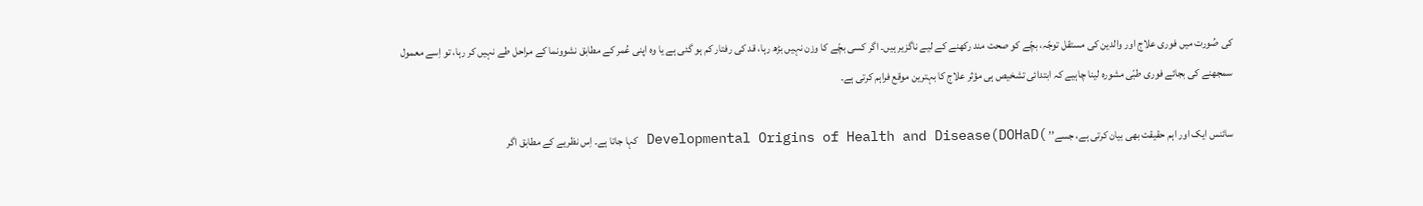کی صُورت میں فوری علاج اور والدین کی مستقل توجّہ، بچّے کو صحت مند رکھنے کے لیے ناگزیر ہیں۔ اگر کسی بچّے کا وزن نہیں بڑھ رہا، قد کی رفتار کم ہو گئی ہے یا وہ اپنی عُمر کے مطابق نشوونما کے مراحل طے نہیں کر رہا، تو اِسے معمول سمجھنے کی بجائے فوری طبّی مشورہ لینا چاہیے کہ ابتدائی تشخیص ہی مؤثر علاج کا بہترین موقع فراہم کرتی ہے۔

سائنس ایک اور اہم حقیقت بھی بیان کرتی ہے، جسے’’ )Developmental Origins of Health and Disease(DOHaD کہا جاتا ہے۔ اِس نظریے کے مطابق اگر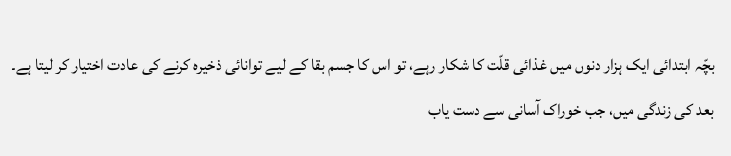بچّہ ابتدائی ایک ہزار دنوں میں غذائی قلّت کا شکار رہے، تو اس کا جسم بقا کے لیے توانائی ذخیرہ کرنے کی عادت اختیار کر لیتا ہے۔ بعد کی زندگی میں، جب خوراک آسانی سے دست یاب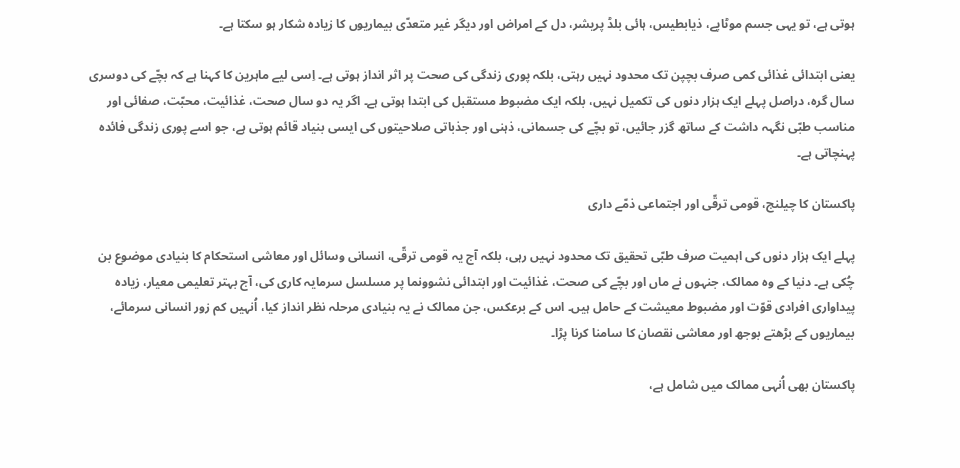ہوتی ہے، تو یہی جسم موٹاپے، ذیابطیس، ہائی بلڈ پریشر، دل کے امراض اور دیگر غیر متعدّی بیماریوں کا زیادہ شکار ہو سکتا ہے۔

یعنی ابتدائی غذائی کمی صرف بچپن تک محدود نہیں رہتی، بلکہ پوری زندگی کی صحت پر اثر انداز ہوتی ہے۔ اِسی لیے ماہرین کا کہنا ہے کہ بچّے کی دوسری سال گرہ، دراصل پہلے ایک ہزار دنوں کی تکمیل نہیں، بلکہ ایک مضبوط مستقبل کی ابتدا ہوتی ہے۔ اگر یہ دو سال صحت، غذائیت، محبّت، صفائی اور مناسب طبّی نگہہ داشت کے ساتھ گزر جائیں، تو بچّے کی جسمانی، ذہنی اور جذباتی صلاحیتوں کی ایسی بنیاد قائم ہوتی ہے، جو اسے پوری زندگی فائدہ پہنچاتی ہے۔

پاکستان کا چیلنج، قومی ترقّی اور اجتماعی ذمّے داری

پہلے ایک ہزار دنوں کی اہمیت صرف طبّی تحقیق تک محدود نہیں رہی، بلکہ آج یہ قومی ترقّی، انسانی وسائل اور معاشی استحکام کا بنیادی موضوع بن چُکی ہے۔ دنیا کے وہ ممالک، جنہوں نے ماں اور بچّے کی صحت، غذائیت اور ابتدائی نشوونما پر مسلسل سرمایہ کاری کی، آج بہتر تعلیمی معیار، زیادہ پیداواری افرادی قوّت اور مضبوط معیشت کے حامل ہیں۔ اس کے برعکس، جن ممالک نے یہ بنیادی مرحلہ نظر انداز کیا، اُنہیں کم زور انسانی سرمائے، بیماریوں کے بڑھتے بوجھ اور معاشی نقصان کا سامنا کرنا پڑا۔

پاکستان بھی اُنہی ممالک میں شامل ہے،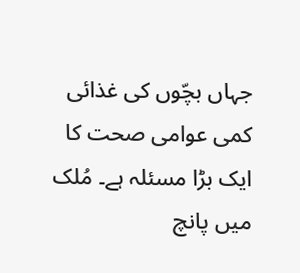جہاں بچّوں کی غذائی کمی عوامی صحت کا ایک بڑا مسئلہ ہے۔ مُلک میں پانچ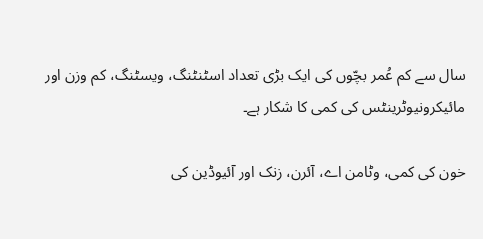سال سے کم عُمر بچّوں کی ایک بڑی تعداد اسٹنٹنگ، ویسٹنگ، کم وزن اور مائیکرونیوٹرینٹس کی کمی کا شکار ہے۔

خون کی کمی، وٹامن اے، آئرن، زنک اور آئیوڈین کی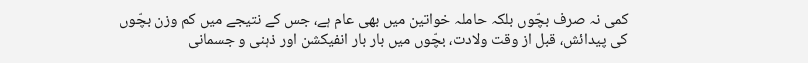کمی نہ صرف بچّوں بلکہ حاملہ خواتین میں بھی عام ہے، جس کے نتیجے میں کم وزن بچّوں کی پیدائش، قبل از وقت ولادت، بچّوں میں بار بار انفیکشن اور ذہنی و جسمانی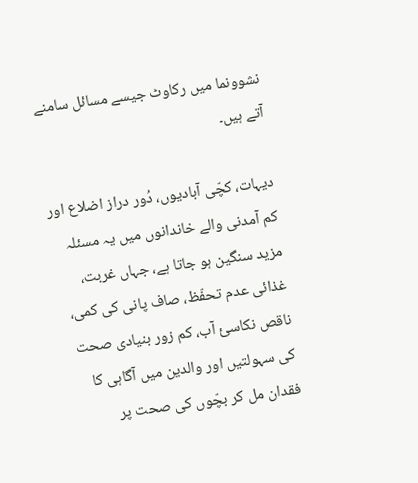نشوونما میں رکاوٹ جیسے مسائل سامنے آتے ہیں۔

دیہات، کچّی آبادیوں، دُور دراز اضلاع اور کم آمدنی والے خاندانوں میں یہ مسئلہ مزید سنگین ہو جاتا ہے، جہاں غربت، غذائی عدم تحفّظ، صاف پانی کی کمی، ناقص نکاسیٔ آب، کم زور بنیادی صحت کی سہولتیں اور والدین میں آگاہی کا فقدان مل کر بچّوں کی صحت پر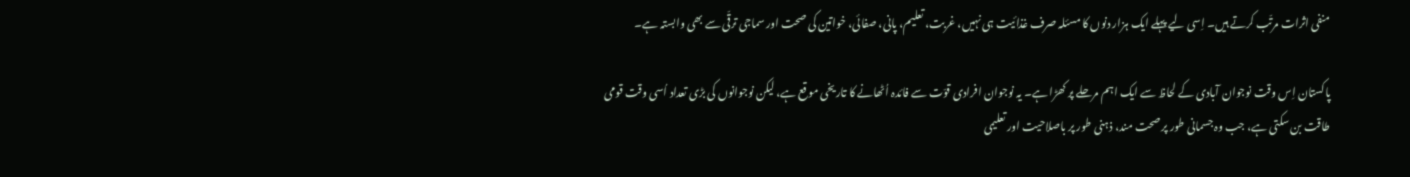منفی اثرات مرتّب کرتے ہیں۔ اِسی لیے پہلے ایک ہزار دنوں کا مسئلہ صرف غذائیت ہی نہیں، غربت، تعلیم، پانی، صفائی، خواتین کی صحت اور سماجی ترقّی سے بھی وابستہ ہے۔

پاکستان اِس وقت نوجوان آبادی کے لحاظ سے ایک اہم مرحلے پر کھڑا ہے۔ یہ نوجوان افرادی قوّت سے فائدہ اُٹھانے کا تاریخی موقع ہے، لیکن نوجوانوں کی بڑی تعداد اُسی وقت قومی طاقت بن سکتی ہے، جب وہ جسمانی طور پر صحت مند، ذہنی طور پر باصلاحیت اور تعلیمی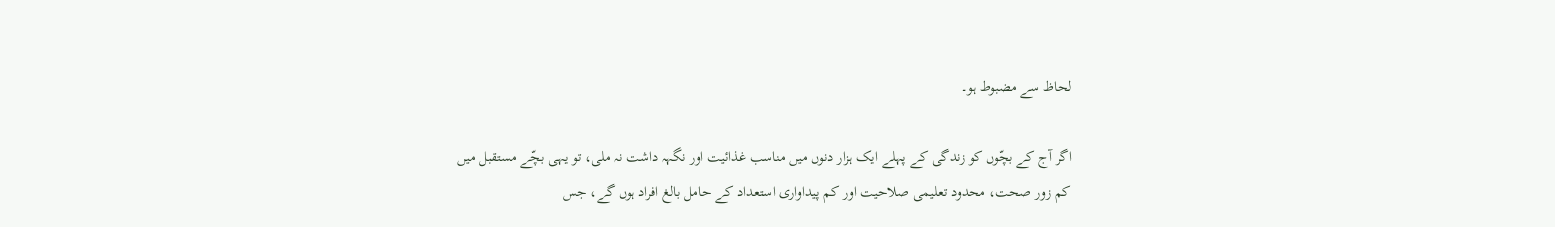لحاظ سے مضبوط ہو۔

اگر آج کے بچّوں کو زندگی کے پہلے ایک ہزار دنوں میں مناسب غذائیت اور نگہہ داشت نہ ملی، تو یہی بچّے مستقبل میں کم زور صحت، محدود تعلیمی صلاحیت اور کم پیداواری استعداد کے حامل بالغ افراد ہوں گے، جس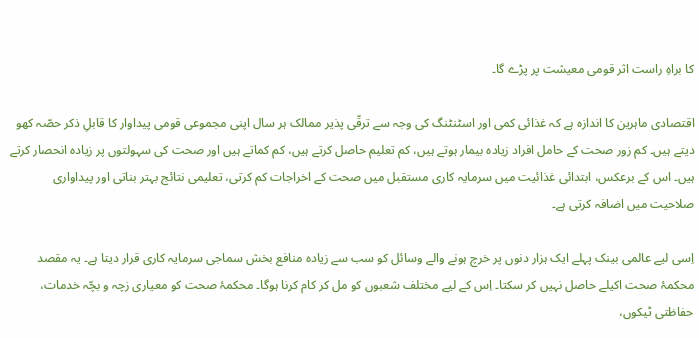کا براہِ راست اثر قومی معیشت پر پڑے گا۔

اقتصادی ماہرین کا اندازہ ہے کہ غذائی کمی اور اسٹنٹنگ کی وجہ سے ترقّی پذیر ممالک ہر سال اپنی مجموعی قومی پیداوار کا قابلِ ذکر حصّہ کھو دیتے ہیں۔ کم زور صحت کے حامل افراد زیادہ بیمار ہوتے ہیں، کم تعلیم حاصل کرتے ہیں، کم کماتے ہیں اور صحت کی سہولتوں پر زیادہ انحصار کرتے ہیں۔ اس کے برعکس، ابتدائی غذائیت میں سرمایہ کاری مستقبل میں صحت کے اخراجات کم کرتی، تعلیمی نتائج بہتر بناتی اور پیداواری صلاحیت میں اضافہ کرتی ہے۔

اِسی لیے عالمی بینک پہلے ایک ہزار دنوں پر خرچ ہونے والے وسائل کو سب سے زیادہ منافع بخش سماجی سرمایہ کاری قرار دیتا ہے۔ یہ مقصد محکمۂ صحت اکیلے حاصل نہیں کر سکتا۔ اِس کے لیے مختلف شعبوں کو مل کر کام کرنا ہوگا۔ محکمۂ صحت کو معیاری زچہ و بچّہ خدمات، حفاظتی ٹیکوں،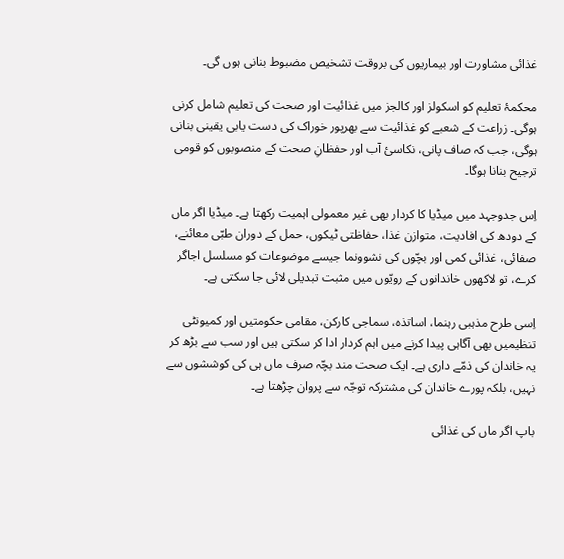غذائی مشاورت اور بیماریوں کی بروقت تشخیص مضبوط بنانی ہوں گی۔

محکمۂ تعلیم کو اسکولز اور کالجز میں غذائیت اور صحت کی تعلیم شامل کرنی ہوگی۔ زراعت کے شعبے کو غذائیت سے بھرپور خوراک کی دست یابی یقینی بنانی ہوگی، جب کہ صاف پانی، نکاسیٔ آب اور حفظانِ صحت کے منصوبوں کو قومی ترجیح بنانا ہوگا۔

اِس جدوجہد میں میڈیا کا کردار بھی غیر معمولی اہمیت رکھتا ہے۔ میڈیا اگر ماں کے دودھ کی افادیت، متوازن غذا، حفاظتی ٹیکوں، حمل کے دوران طبّی معائنے، صفائی، غذائی کمی اور بچّوں کی نشوونما جیسے موضوعات کو مسلسل اجاگر کرے، تو لاکھوں خاندانوں کے رویّوں میں مثبت تبدیلی لائی جا سکتی ہے۔

اِسی طرح مذہبی رہنما، اساتذہ، سماجی کارکن، مقامی حکومتیں اور کمیونٹی تنظیمیں بھی آگاہی پیدا کرنے میں اہم کردار ادا کر سکتی ہیں اور سب سے بڑھ کر یہ خاندان کی ذمّے داری ہے۔ ایک صحت مند بچّہ صرف ماں ہی کی کوششوں سے نہیں، بلکہ پورے خاندان کی مشترکہ توجّہ سے پروان چڑھتا ہے۔

باپ اگر ماں کی غذائی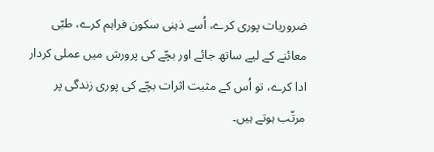ضروریات پوری کرے، اُسے ذہنی سکون فراہم کرے، طبّی معائنے کے لیے ساتھ جائے اور بچّے کی پرورش میں عملی کردار ادا کرے، تو اُس کے مثبت اثرات بچّے کی پوری زندگی پر مرتّب ہوتے ہیں۔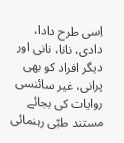اِسی طرح دادا، دادی، نانا، نانی اور دیگر افراد کو بھی پرانی، غیر سائنسی روایات کی بجائے مستند طبّی رہنمائی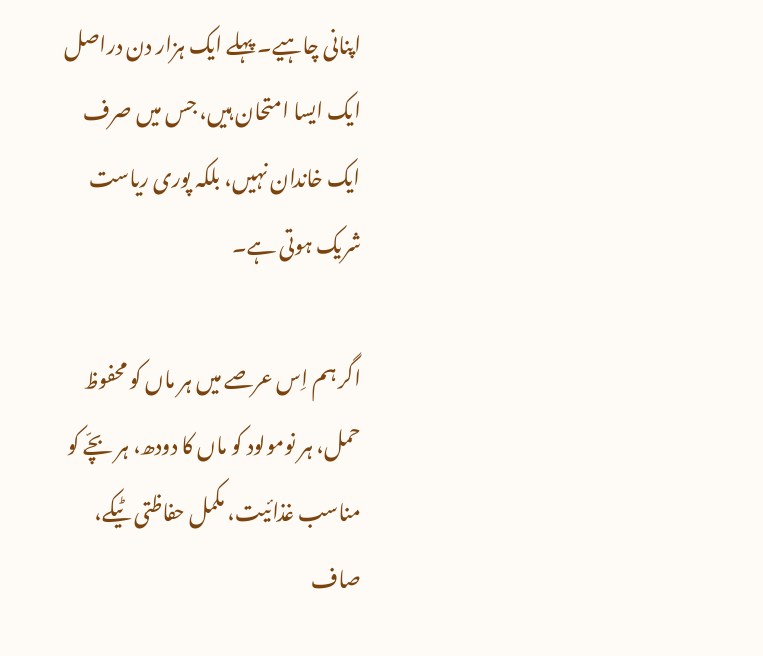اپنانی چاہیے۔ پہلے ایک ہزار دن دراصل ایک ایسا امتحان ہیں، جس میں صرف ایک خاندان نہیں، بلکہ پوری ریاست شریک ہوتی ہے۔

اگر ہم اِس عرصے میں ہر ماں کو محفوظ حمل، ہر نومولود کو ماں کا دودھ، ہر بچّے کو مناسب غذائیت، مکمل حفاظتی ٹیکے، صاف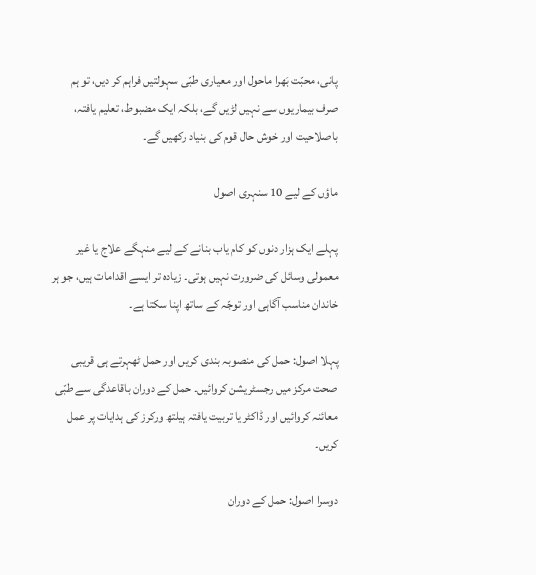پانی، محبّت بَھرا ماحول اور معیاری طبّی سہولتیں فراہم کر دیں، تو ہم صرف بیماریوں سے نہیں لڑیں گے، بلکہ ایک مضبوط، تعلیم یافتہ، باصلاحیت اور خوش حال قوم کی بنیاد رکھیں گے۔

ماؤں کے لیے 10 سنہری اصول

پہلے ایک ہزار دنوں کو کام یاب بنانے کے لیے منہگے علاج یا غیر معمولی وسائل کی ضرورت نہیں ہوتی۔ زیادہ تر ایسے اقدامات ہیں، جو ہر خاندان مناسب آگاہی اور توجّہ کے ساتھ اپنا سکتا ہے۔

پہلا اصول: حمل کی منصوبہ بندی کریں اور حمل ٹھہرتے ہی قریبی صحت مرکز میں رجسٹریشن کروائیں۔ حمل کے دوران باقاعدگی سے طبّی معائنہ کروائیں اور ڈاکٹر یا تربیت یافتہ ہیلتھ ورکرز کی ہدایات پر عمل کریں۔

دوسرا اصول: حمل کے دوران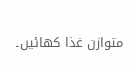متوازن غذا کھائیں۔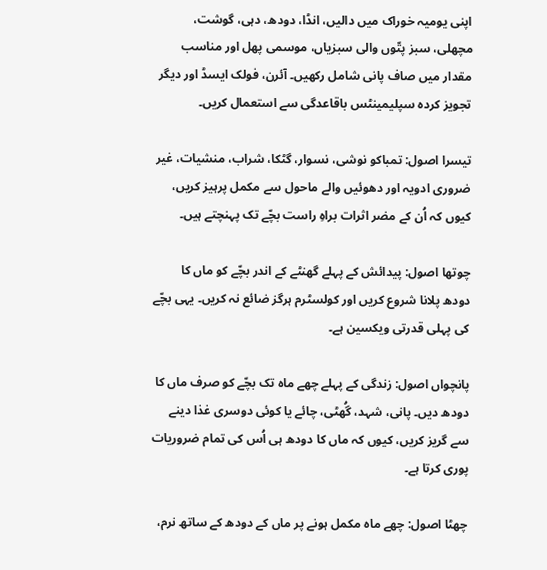اپنی یومیہ خوراک میں دالیں، انڈا، دودھ، دہی، گوشت، مچھلی، سبز پتّوں والی سبزیاں، موسمی پھل اور مناسب مقدار میں صاف پانی شامل رکھیں۔ آئرن، فولک ایسڈ اور دیگر تجویز کردہ سپلیمینٹس باقاعدگی سے استعمال کریں۔

تیسرا اصول: تمباکو نوشی، نسوار، گٹکا، شراب، منشیات، غیر ضروری ادویہ اور دھوئیں والے ماحول سے مکمل پرہیز کریں، کیوں کہ اُن کے مضر اثرات براہِ راست بچّے تک پہنچتے ہیں۔

چوتھا اصول: پیدائش کے پہلے گھنٹے کے اندر بچّے کو ماں کا دودھ پلانا شروع کریں اور کولسٹرم ہرگز ضائع نہ کریں۔ یہی بچّے کی پہلی قدرتی ویکسین ہے۔

پانچواں اصول: زندگی کے پہلے چھے ماہ تک بچّے کو صرف ماں کا دودھ دیں۔ پانی، شہد، گُھٹی، چائے یا کوئی دوسری غذا دینے سے گریز کریں، کیوں کہ ماں کا دودھ ہی اُس کی تمام ضروریات پوری کرتا ہے۔

چھٹا اصول: چھے ماہ مکمل ہونے پر ماں کے دودھ کے ساتھ نرم،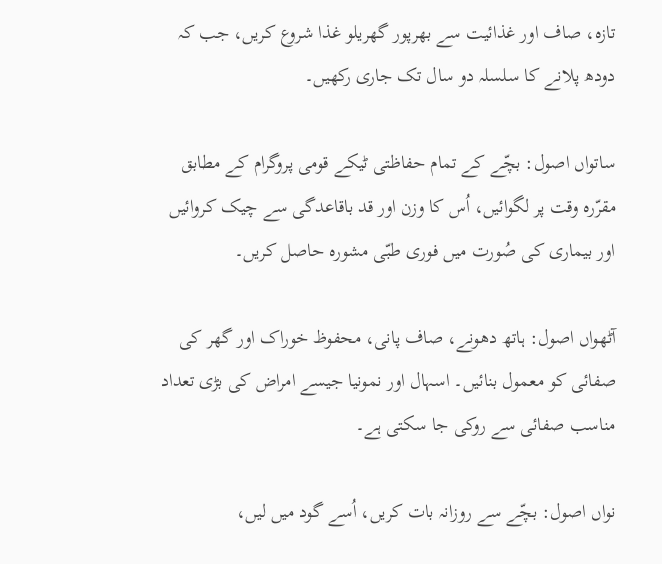تازہ، صاف اور غذائیت سے بھرپور گھریلو غذا شروع کریں، جب کہ دودھ پلانے کا سلسلہ دو سال تک جاری رکھیں۔

ساتواں اصول: بچّے کے تمام حفاظتی ٹیکے قومی پروگرام کے مطابق مقرّرہ وقت پر لگوائیں، اُس کا وزن اور قد باقاعدگی سے چیک کروائیں اور بیماری کی صُورت میں فوری طبّی مشورہ حاصل کریں۔

آٹھواں اصول: ہاتھ دھونے، صاف پانی، محفوظ خوراک اور گھر کی صفائی کو معمول بنائیں۔ اسہال اور نمونیا جیسے امراض کی بڑی تعداد مناسب صفائی سے روکی جا سکتی ہے۔

نواں اصول: بچّے سے روزانہ بات کریں، اُسے گود میں لیں،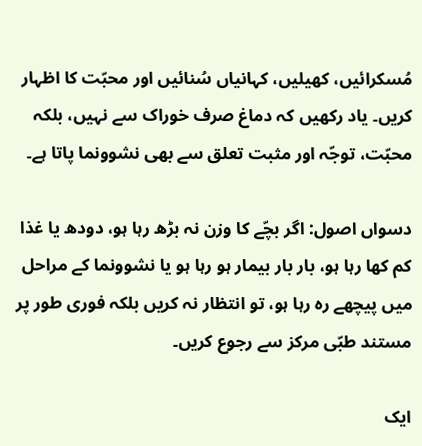مُسکرائیں، کھیلیں، کہانیاں سُنائیں اور محبّت کا اظہار کریں۔ یاد رکھیں کہ دماغ صرف خوراک سے نہیں، بلکہ محبّت، توجّہ اور مثبت تعلق سے بھی نشوونما پاتا ہے۔

دسواں اصول: اگر بچّے کا وزن نہ بڑھ رہا ہو، دودھ یا غذا کم کھا رہا ہو، بار بار بیمار ہو رہا ہو یا نشوونما کے مراحل میں پیچھے رہ رہا ہو، تو انتظار نہ کریں بلکہ فوری طور پر مستند طبّی مرکز سے رجوع کریں۔

ایک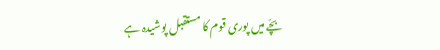بچّے میں پوری قوم کا مستقبل پوشیدہ ہے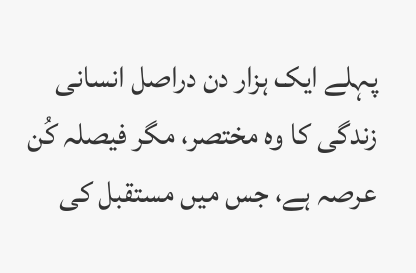پہلے ایک ہزار دن دراصل انسانی زندگی کا وہ مختصر، مگر فیصلہ کُن عرصہ ہے، جس میں مستقبل کی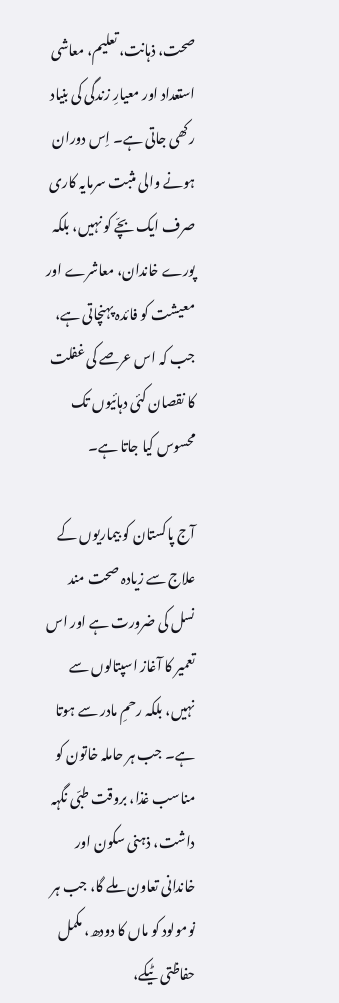صحت، ذہانت، تعلیم، معاشی استعداد اور معیارِ زندگی کی بنیاد رکھی جاتی ہے۔ اِس دوران ہونے والی مثبت سرمایہ کاری صرف ایک بچّے کو نہیں، بلکہ پورے خاندان، معاشرے اور معیشت کو فائدہ پہنچاتی ہے، جب کہ اس عرصے کی غفلت کا نقصان کئی دہائیوں تک محسوس کیا جاتا ہے۔

آج پاکستان کو بیماریوں کے علاج سے زیادہ صحت مند نسل کی ضرورت ہے اور اس تعمیر کا آغاز اسپتالوں سے نہیں، بلکہ رحمِ مادر سے ہوتا ہے۔ جب ہر حاملہ خاتون کو مناسب غذا، بروقت طبّی نگہہ داشت، ذہنی سکون اور خاندانی تعاون ملے گا، جب ہر نومولود کو ماں کا دودھ، مکمل حفاظتی ٹیکے،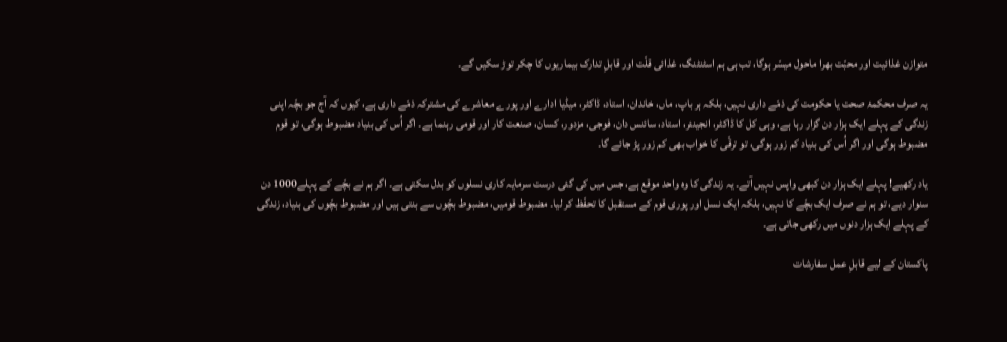متوازن غذائیت اور محبّت بھرا ماحول میسّر ہوگا، تب ہی ہم اسٹنٹنگ، غذائی قلّت اور قابلِ تدارک بیماریوں کا چکر توڑ سکیں گے۔

یہ صرف محکمۂ صحت یا حکومت کی ذمّے داری نہیں، بلکہ ہر باپ، ماں، خاندان، استاد، ڈاکٹر، میڈیا ادارے اور پورے معاشرے کی مشترکہ ذمّے داری ہے، کیوں کہ آج جو بچّہ اپنی زندگی کے پہلے ایک ہزار دن گزار رہا ہے، وہی کل کا ڈاکٹر، انجینئر، استاد، سائنس دان، فوجی، مزدور، کسان، صنعت کار اور قومی رہنما ہے۔ اگر اُس کی بنیاد مضبوط ہوگی، تو قوم مضبوط ہوگی اور اگر اُس کی بنیاد کم زور ہوگی، تو ترقّی کا خواب بھی کم زور پڑ جائے گا۔

یاد رکھیے! پہلے ایک ہزار دن کبھی واپس نہیں آتے۔ یہ زندگی کا وہ واحد موقع ہے، جس میں کی گئی درست سرمایہ کاری نسلوں کو بدل سکتی ہے۔ اگر ہم نے بچّے کے پہلے1000 دن سنوار دیے، تو ہم نے صرف ایک بچّے کا نہیں، بلکہ ایک نسل اور پوری قوم کے مستقبل کا تحفّظ کر لیا۔ مضبوط قومیں، مضبوط بچّوں سے بنتی ہیں اور مضبوط بچّوں کی بنیاد، زندگی کے پہلے ایک ہزار دنوں میں رکھی جاتی ہے۔

پاکستان کے لیے قابلِ عمل سفارشات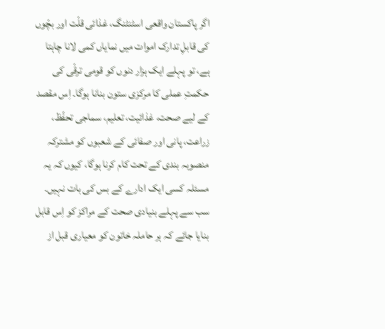اگر پاکستان واقعی اسٹنٹنگ، غذائی قلّت اور بچّوں کی قابلِ تدارک اموات میں نمایاں کمی لانا چاہتا ہے، تو پہلے ایک ہزار دنوں کو قومی ترقّی کی حکمتِ عملی کا مرکزی ستون بنانا ہوگا۔ اِس مقصد کے لیے صحت، غذائیت، تعلیم، سماجی تحفّظ، زراعت، پانی اور صفائی کے شعبوں کو مشترکہ منصوبہ بندی کے تحت کام کرنا ہوگا، کیوں کہ یہ مسئلہ کسی ایک ادارے کے بس کی بات نہیں۔ سب سے پہلے بنیادی صحت کے مراکز کو اِس قابل بنایا جائے کہ ہر حاملہ خاتون کو معیاری قبل از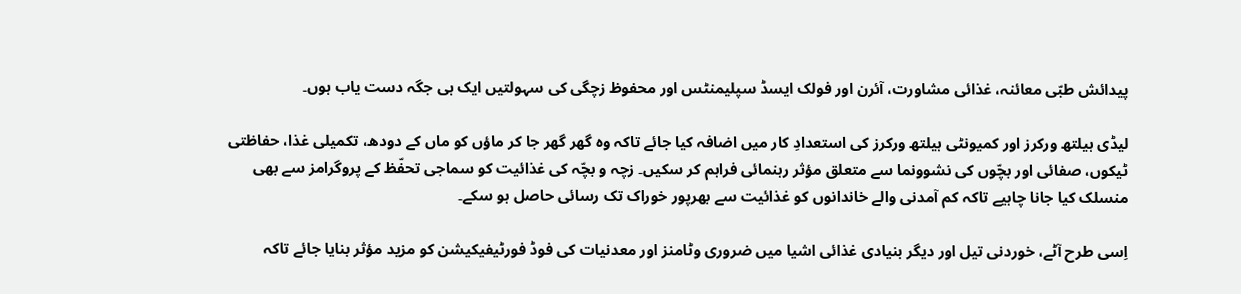پیدائش طبّی معائنہ، غذائی مشاورت، آئرن اور فولک ایسڈ سپلیمنٹس اور محفوظ زچگی کی سہولتیں ایک ہی جگہ دست یاب ہوں۔

لیڈی ہیلتھ ورکرز اور کمیونٹی ہیلتھ ورکرز کی استعدادِ کار میں اضافہ کیا جائے تاکہ وہ گھر گھر جا کر ماؤں کو ماں کے دودھ، تکمیلی غذا، حفاظتی ٹیکوں، صفائی اور بچّوں کی نشوونما سے متعلق مؤثر رہنمائی فراہم کر سکیں۔ زچہ و بچّہ کی غذائیت کو سماجی تحفّظ کے پروگرامز سے بھی منسلک کیا جانا چاہیے تاکہ کم آمدنی والے خاندانوں کو غذائیت سے بھرپور خوراک تک رسائی حاصل ہو سکے۔

اِسی طرح آٹے، خوردنی تیل اور دیگر بنیادی غذائی اشیا میں ضروری وٹامنز اور معدنیات کی فوڈ فورٹیفیکیشن کو مزید مؤثر بنایا جائے تاکہ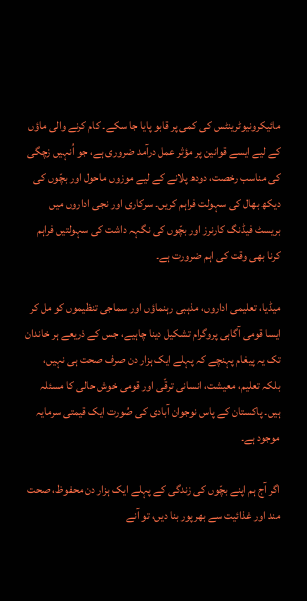مائیکرونیوٹرینٹس کی کمی پر قابو پایا جا سکے۔ کام کرنے والی ماؤں کے لیے ایسے قوانین پر مؤثر عمل درآمد ضروری ہے، جو اُنہیں زچگی کی مناسب رخصت، دودھ پلانے کے لیے موزوں ماحول اور بچّوں کی دیکھ بھال کی سہولت فراہم کریں۔ سرکاری اور نجی اداروں میں بریسٹ فیڈنگ کارنرز اور بچّوں کی نگہہ داشت کی سہولتیں فراہم کرنا بھی وقت کی اہم ضرورت ہے۔

میڈیا، تعلیمی اداروں، مذہبی رہنماؤں اور سماجی تنظیموں کو مل کر ایسا قومی آگاہی پروگرام تشکیل دینا چاہیے، جس کے ذریعے ہر خاندان تک یہ پیغام پہنچے کہ پہلے ایک ہزار دن صرف صحت ہی نہیں، بلکہ تعلیم، معیشت، انسانی ترقّی اور قومی خوش حالی کا مسئلہ ہیں۔ پاکستان کے پاس نوجوان آبادی کی صُورت ایک قیمتی سرمایہ موجود ہے۔

اگر آج ہم اپنے بچّوں کی زندگی کے پہلے ایک ہزار دن محفوظ، صحت مند اور غذائیت سے بھرپور بنا دیں، تو آنے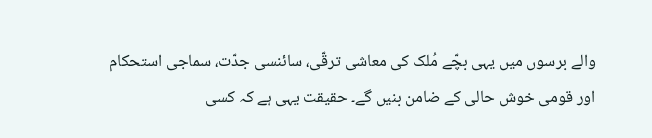والے برسوں میں یہی بچّے مُلک کی معاشی ترقّی، سائنسی جدّت، سماجی استحکام اور قومی خوش حالی کے ضامن بنیں گے۔ حقیقت یہی ہے کہ کسی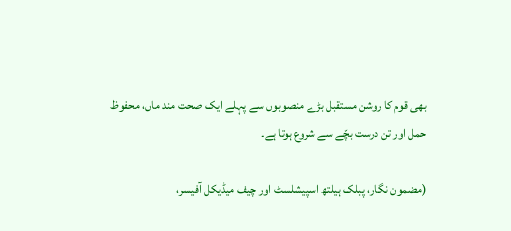بھی قوم کا روشن مستقبل بڑے منصوبوں سے پہلے ایک صحت مند ماں، محفوظ حمل اور تن درست بچّے سے شروع ہوتا ہے۔

(مضمون نگار، پبلک ہیلتھ اسپیشلسٹ اور چیف میڈیکل آفیسر،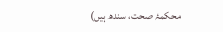محکمۂ صحت، سندھ ہیں)